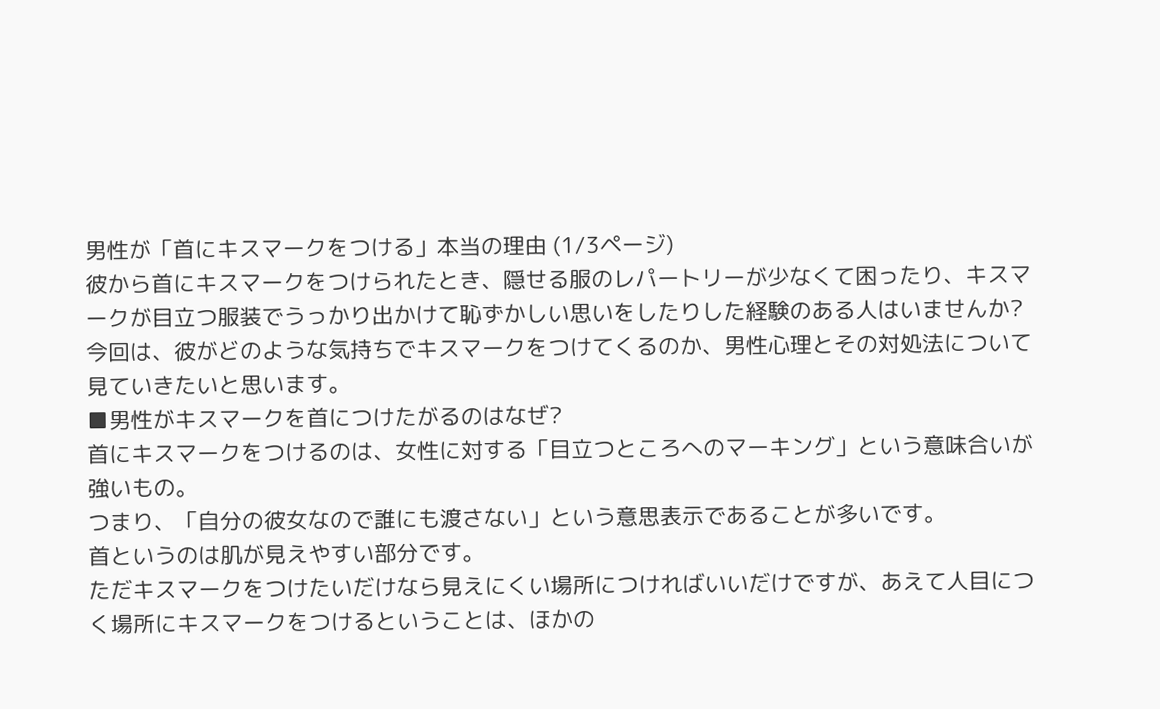男性が「首にキスマークをつける」本当の理由 (1/3ページ)
彼から首にキスマークをつけられたとき、隠せる服のレパートリーが少なくて困ったり、キスマークが目立つ服装でうっかり出かけて恥ずかしい思いをしたりした経験のある人はいませんか?
今回は、彼がどのような気持ちでキスマークをつけてくるのか、男性心理とその対処法について見ていきたいと思います。
■男性がキスマークを首につけたがるのはなぜ?
首にキスマークをつけるのは、女性に対する「目立つところへのマーキング」という意味合いが強いもの。
つまり、「自分の彼女なので誰にも渡さない」という意思表示であることが多いです。
首というのは肌が見えやすい部分です。
ただキスマークをつけたいだけなら見えにくい場所につければいいだけですが、あえて人目につく場所にキスマークをつけるということは、ほかの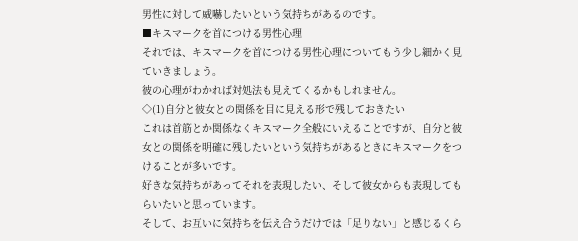男性に対して威嚇したいという気持ちがあるのです。
■キスマークを首につける男性心理
それでは、キスマークを首につける男性心理についてもう少し細かく見ていきましょう。
彼の心理がわかれば対処法も見えてくるかもしれません。
◇(1)自分と彼女との関係を目に見える形で残しておきたい
これは首筋とか関係なくキスマーク全般にいえることですが、自分と彼女との関係を明確に残したいという気持ちがあるときにキスマークをつけることが多いです。
好きな気持ちがあってそれを表現したい、そして彼女からも表現してもらいたいと思っています。
そして、お互いに気持ちを伝え合うだけでは「足りない」と感じるくら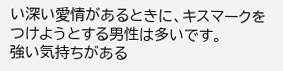い深い愛情があるときに、キスマークをつけようとする男性は多いです。
強い気持ちがある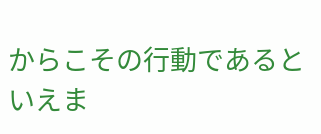からこその行動であるといえま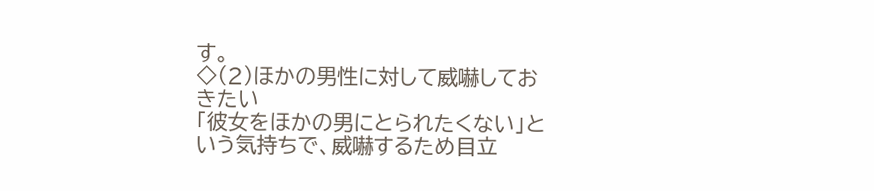す。
◇(2)ほかの男性に対して威嚇しておきたい
「彼女をほかの男にとられたくない」という気持ちで、威嚇するため目立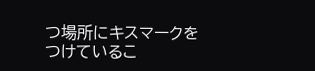つ場所にキスマークをつけているこ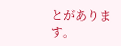とがあります。